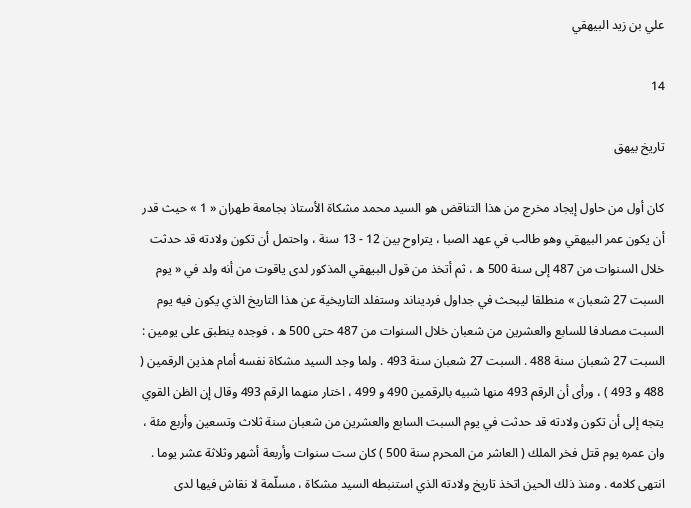علي بن زيد البيهقي

14

تاريخ بيهق

كان أول من حاول إيجاد مخرج من هذا التناقض هو السيد محمد مشكاة الأستاذ بجامعة طهران « 1 » حيث قدر أن يكون عمر البيهقي وهو طالب في عهد الصبا ، يتراوح بين 12 - 13 سنة ، واحتمل أن تكون ولادته قد حدثت خلال السنوات من 487 إلى سنة 500 ه ، ثم أتخذ من قول البيهقي المذكور لدى ياقوت من أنه ولد في « يوم السبت 27 شعبان » منطلقا ليبحث في جداول فرديناند وستفلد التاريخية عن هذا التاريخ الذي يكون فيه يوم السبت مصادفا للسابع والعشرين من شعبان خلال السنوات من 487 حتى 500 ه ، فوجده ينطبق على يومين : السبت 27 شعبان سنة 488 . السبت 27 شعبان سنة 493 . ولما وجد السيد مشكاة نفسه أمام هذين الرقمين ( 488 و 493 ) ، ورأى أن الرقم 493 منها شبيه بالرقمين 490 و 499 ، اختار منهما الرقم 493 وقال إن الظن القوي يتجه إلى أن تكون ولادته قد حدثت في يوم السبت السابع والعشرين من شعبان سنة ثلاث وتسعين وأربع مئة ، وان عمره يوم قتل فخر الملك ( العاشر من المحرم سنة 500 ) كان ست سنوات وأربعة أشهر وثلاثة عشر يوما . انتهى كلامه . ومنذ ذلك الحين اتخذ تاريخ ولادته الذي استنبطه السيد مشكاة ، مسلّمة لا نقاش فيها لدى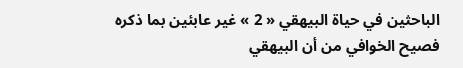الباحثين في حياة البيهقي « 2 » غير عابئين بما ذكره فصيح الخوافي من أن البيهقي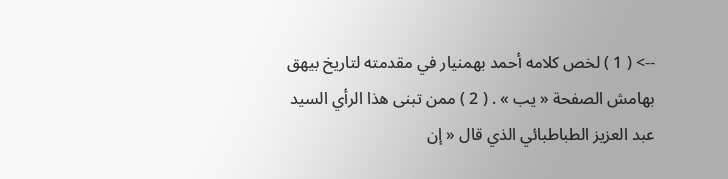--> ( 1 ) لخص كلامه أحمد بهمنيار في مقدمته لتاريخ بيهق بهامش الصفحة « يب » . ( 2 ) ممن تبنى هذا الرأي السيد عبد العزيز الطباطبائي الذي قال « إن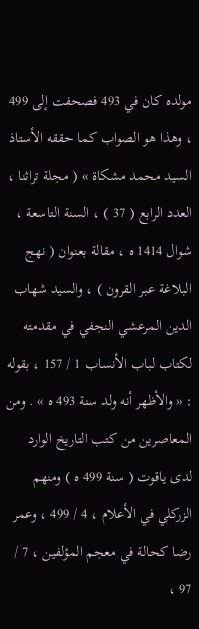مولده كان في 493 فصحفت إلى 499 ، وهذا هو الصواب كما حققه الأستاذ السيد محمد مشكاة » ( مجلة تراثنا ، العدد الرابع ( 37 ) ، السنة التاسعة ، شوال 1414 ه ، مقالة بعنوان ( نهج البلاغة عبر القرون ) ، والسيد شهاب الدين المرعشي النجفي في مقدمته لكتاب لباب الأنساب 1 / 157 ، بقوله : « والأظهر أنه ولد سنة 493 ه » . ومن المعاصرين من كتب التاريخ الوارد لدى ياقوت ( سنة 499 ه ) ومنهم الزركلي في الأعلام ، 4 / 499 ، وعمر رضا كحالة في معجم المؤلفين ، 7 / 97 ،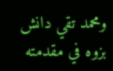ومحمد تقي دانش بزوه في مقدمته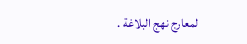لمعارج نهج البلاغة .